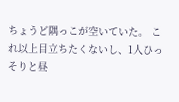ちょうど隅っこが空いていた。 これ以上目立ちたくないし、1人ひっそりと昼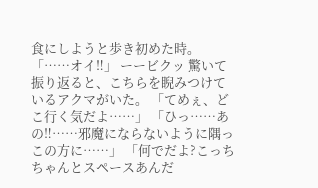食にしようと歩き初めた時。 「……オイ‼」 ーービクッ 驚いて振り返ると、こちらを睨みつけているアクマがいた。 「てめぇ、どこ行く気だよ……」 「ひっ……あの‼……邪魔にならないように隅っこの方に……」 「何でだよ?こっちちゃんとスペースあんだ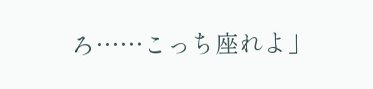ろ……こっち座れよ」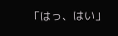「はっ、はい」